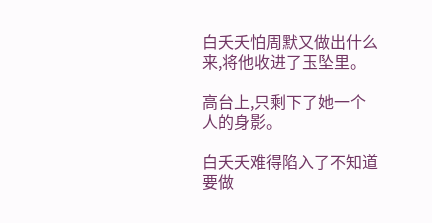白夭夭怕周默又做出什么来,将他收进了玉坠里。

高台上,只剩下了她一个人的身影。

白夭夭难得陷入了不知道要做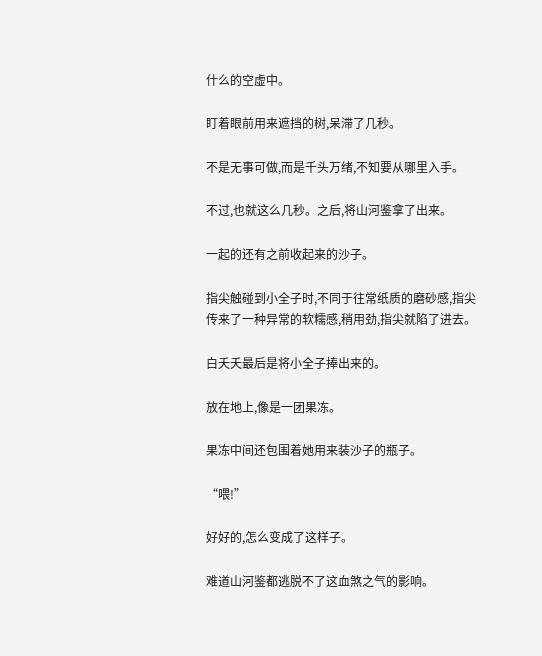什么的空虚中。

盯着眼前用来遮挡的树,呆滞了几秒。

不是无事可做,而是千头万绪,不知要从哪里入手。

不过,也就这么几秒。之后,将山河鉴拿了出来。

一起的还有之前收起来的沙子。

指尖触碰到小全子时,不同于往常纸质的磨砂感,指尖传来了一种异常的软糯感,稍用劲,指尖就陷了进去。

白夭夭最后是将小全子捧出来的。

放在地上,像是一团果冻。

果冻中间还包围着她用来装沙子的瓶子。

“喂!”

好好的,怎么变成了这样子。

难道山河鉴都逃脱不了这血煞之气的影响。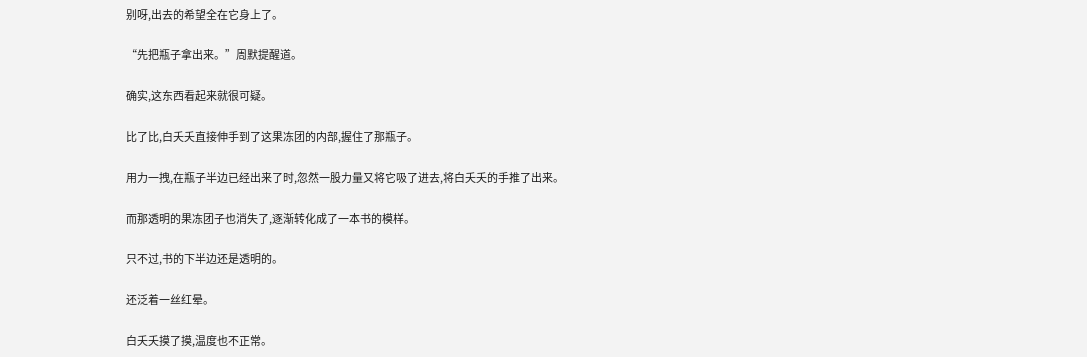别呀,出去的希望全在它身上了。

“先把瓶子拿出来。”周默提醒道。

确实,这东西看起来就很可疑。

比了比,白夭夭直接伸手到了这果冻团的内部,握住了那瓶子。

用力一拽,在瓶子半边已经出来了时,忽然一股力量又将它吸了进去,将白夭夭的手推了出来。

而那透明的果冻团子也消失了,逐渐转化成了一本书的模样。

只不过,书的下半边还是透明的。

还泛着一丝红晕。

白夭夭摸了摸,温度也不正常。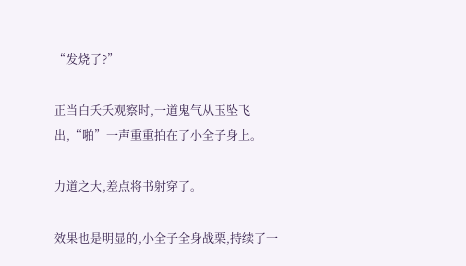“发烧了?”

正当白夭夭观察时,一道鬼气从玉坠飞出,“啪”一声重重拍在了小全子身上。

力道之大,差点将书射穿了。

效果也是明显的,小全子全身战栗,持续了一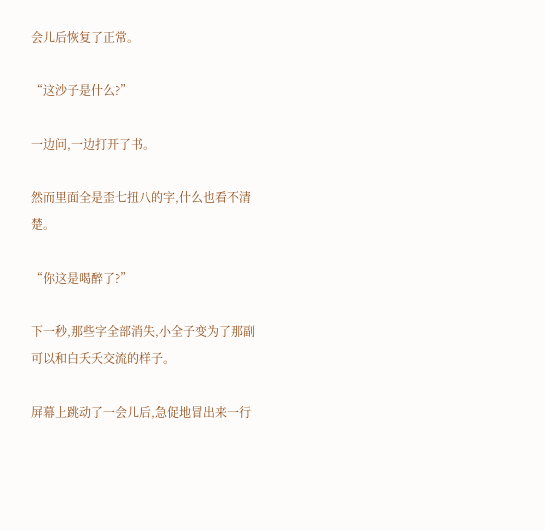会儿后恢复了正常。

“这沙子是什么?”

一边问,一边打开了书。

然而里面全是歪七扭八的字,什么也看不清楚。

“你这是喝醉了?”

下一秒,那些字全部消失,小全子变为了那副可以和白夭夭交流的样子。

屏幕上跳动了一会儿后,急促地冒出来一行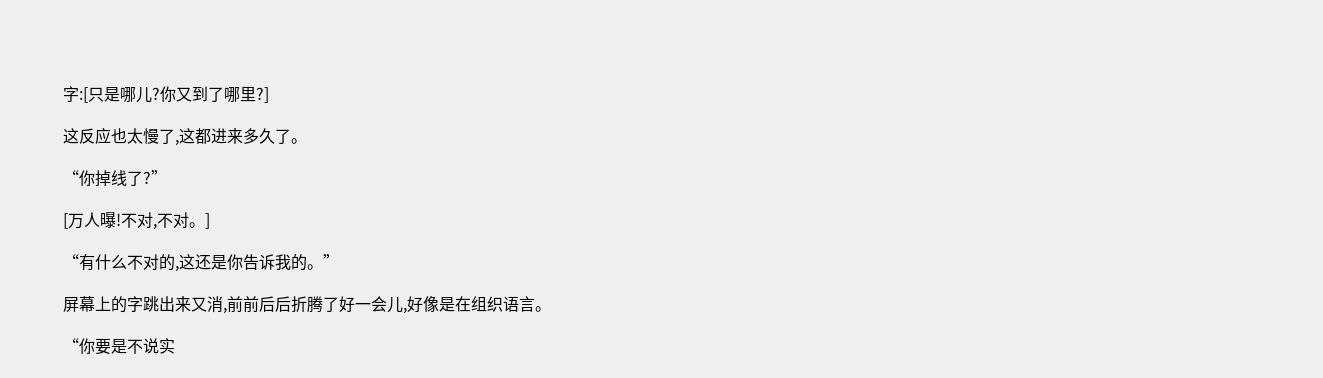字:[只是哪儿?你又到了哪里?]

这反应也太慢了,这都进来多久了。

“你掉线了?”

[万人曝!不对,不对。]

“有什么不对的,这还是你告诉我的。”

屏幕上的字跳出来又消,前前后后折腾了好一会儿,好像是在组织语言。

“你要是不说实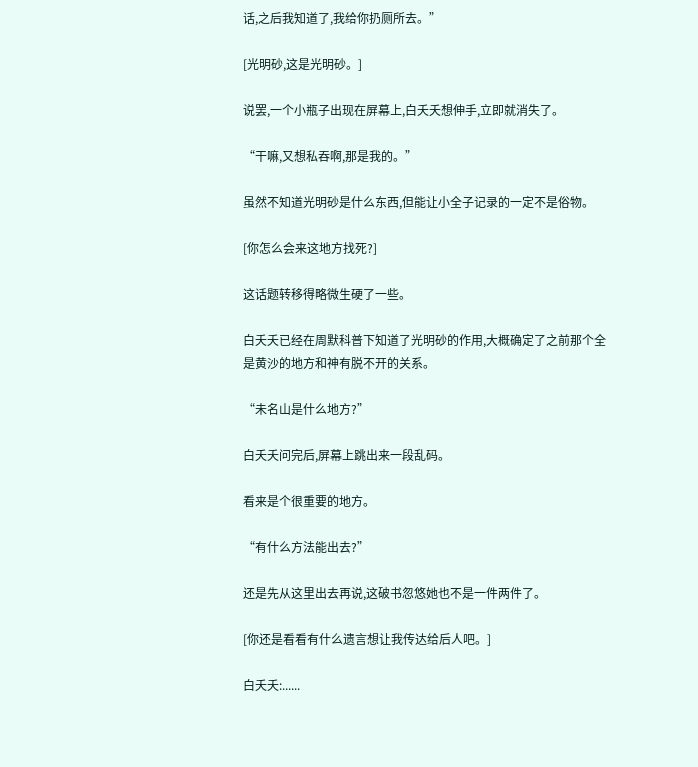话,之后我知道了,我给你扔厕所去。”

[光明砂,这是光明砂。]

说罢,一个小瓶子出现在屏幕上,白夭夭想伸手,立即就消失了。

“干嘛,又想私吞啊,那是我的。”

虽然不知道光明砂是什么东西,但能让小全子记录的一定不是俗物。

[你怎么会来这地方找死?]

这话题转移得略微生硬了一些。

白夭夭已经在周默科普下知道了光明砂的作用,大概确定了之前那个全是黄沙的地方和神有脱不开的关系。

“未名山是什么地方?”

白夭夭问完后,屏幕上跳出来一段乱码。

看来是个很重要的地方。

“有什么方法能出去?”

还是先从这里出去再说,这破书忽悠她也不是一件两件了。

[你还是看看有什么遗言想让我传达给后人吧。]

白夭夭:......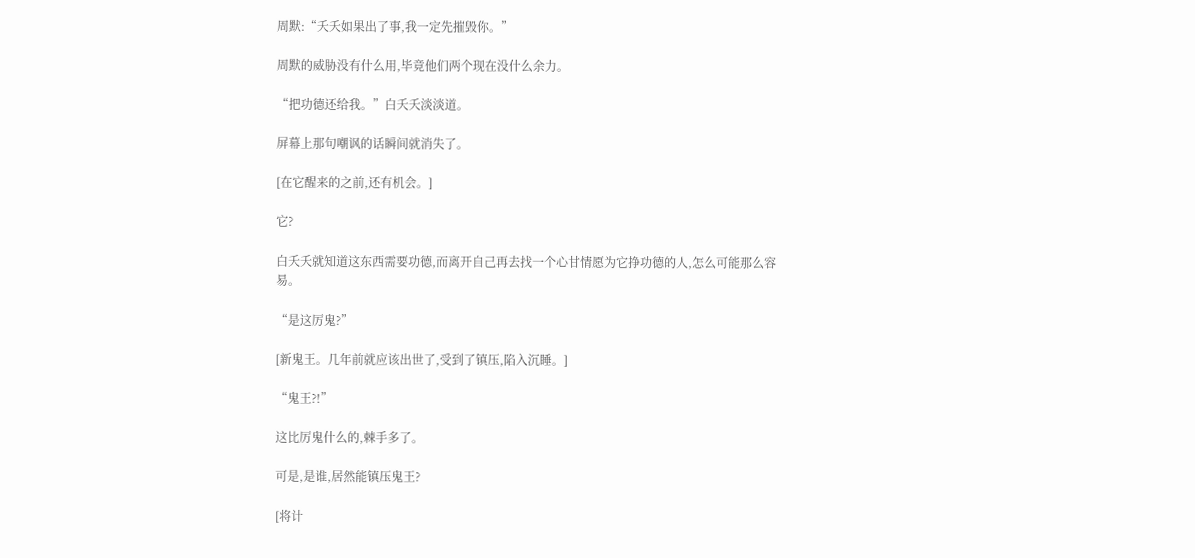周默:“夭夭如果出了事,我一定先摧毁你。”

周默的威胁没有什么用,毕竟他们两个现在没什么余力。

“把功德还给我。”白夭夭淡淡道。

屏幕上那句嘲讽的话瞬间就消失了。

[在它醒来的之前,还有机会。]

它?

白夭夭就知道这东西需要功德,而离开自己再去找一个心甘情愿为它挣功德的人,怎么可能那么容易。

“是这厉鬼?”

[新鬼王。几年前就应该出世了,受到了镇压,陷入沉睡。]

“鬼王?!”

这比厉鬼什么的,棘手多了。

可是,是谁,居然能镇压鬼王?

[将计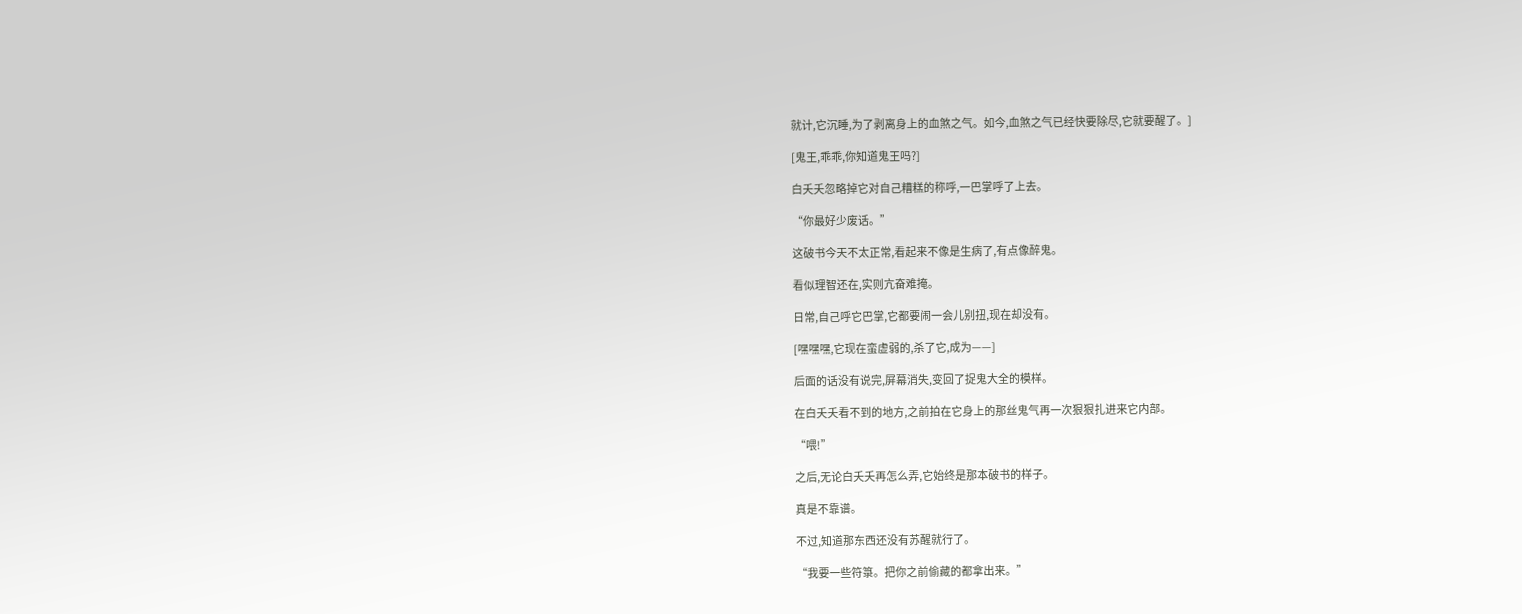就计,它沉睡,为了剥离身上的血煞之气。如今,血煞之气已经快要除尽,它就要醒了。]

[鬼王,乖乖,你知道鬼王吗?]

白夭夭忽略掉它对自己糟糕的称呼,一巴掌呼了上去。

“你最好少废话。”

这破书今天不太正常,看起来不像是生病了,有点像醉鬼。

看似理智还在,实则亢奋难掩。

日常,自己呼它巴掌,它都要闹一会儿别扭,现在却没有。

[嘿嘿嘿,它现在蛮虚弱的,杀了它,成为——]

后面的话没有说完,屏幕消失,变回了捉鬼大全的模样。

在白夭夭看不到的地方,之前拍在它身上的那丝鬼气再一次狠狠扎进来它内部。

“喂!”

之后,无论白夭夭再怎么弄,它始终是那本破书的样子。

真是不靠谱。

不过,知道那东西还没有苏醒就行了。

“我要一些符箓。把你之前偷藏的都拿出来。”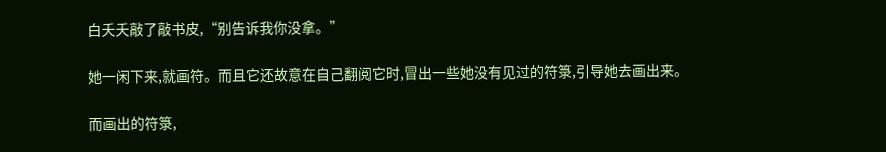白夭夭敲了敲书皮,“别告诉我你没拿。”

她一闲下来,就画符。而且它还故意在自己翻阅它时,冒出一些她没有见过的符箓,引导她去画出来。

而画出的符箓,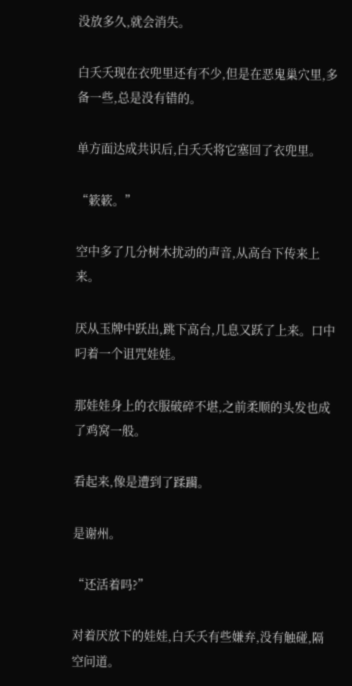没放多久,就会消失。

白夭夭现在衣兜里还有不少,但是在恶鬼巢穴里,多备一些,总是没有错的。

单方面达成共识后,白夭夭将它塞回了衣兜里。

“簌簌。”

空中多了几分树木扰动的声音,从高台下传来上来。

厌从玉牌中跃出,跳下高台,几息又跃了上来。口中叼着一个诅咒娃娃。

那娃娃身上的衣服破碎不堪,之前柔顺的头发也成了鸡窝一般。

看起来,像是遭到了蹂躏。

是谢州。

“还活着吗?”

对着厌放下的娃娃,白夭夭有些嫌弃,没有触碰,隔空问道。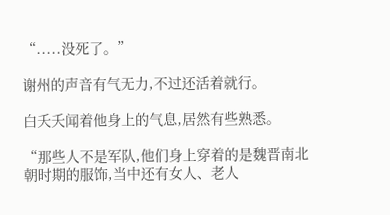“.....没死了。”

谢州的声音有气无力,不过还活着就行。

白夭夭闻着他身上的气息,居然有些熟悉。

“那些人不是军队,他们身上穿着的是魏晋南北朝时期的服饰,当中还有女人、老人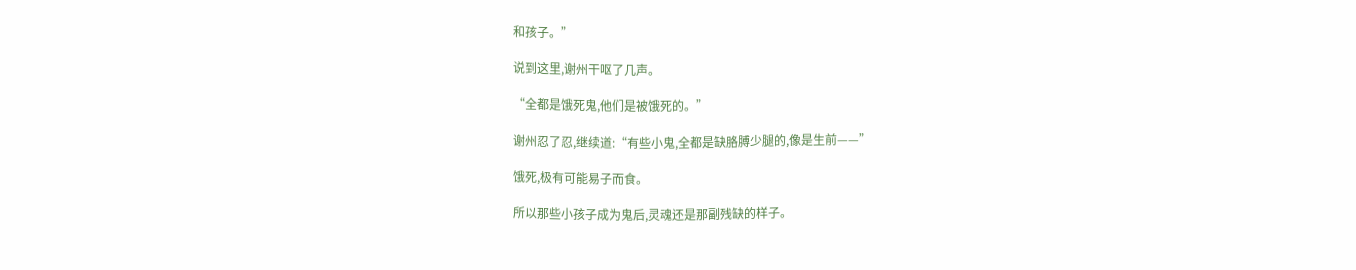和孩子。”

说到这里,谢州干呕了几声。

“全都是饿死鬼,他们是被饿死的。”

谢州忍了忍,继续道:“有些小鬼,全都是缺胳膊少腿的,像是生前——”

饿死,极有可能易子而食。

所以那些小孩子成为鬼后,灵魂还是那副残缺的样子。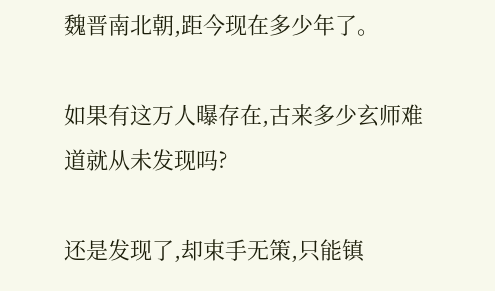魏晋南北朝,距今现在多少年了。

如果有这万人曝存在,古来多少玄师难道就从未发现吗?

还是发现了,却束手无策,只能镇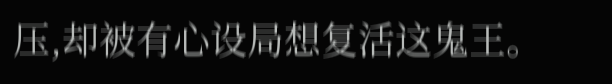压,却被有心设局想复活这鬼王。